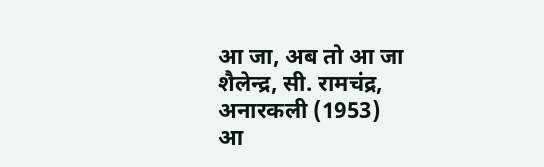आ जा, अब तो आ जा
शैलेन्द्र, सी. रामचंद्र, अनारकली (1953)
आ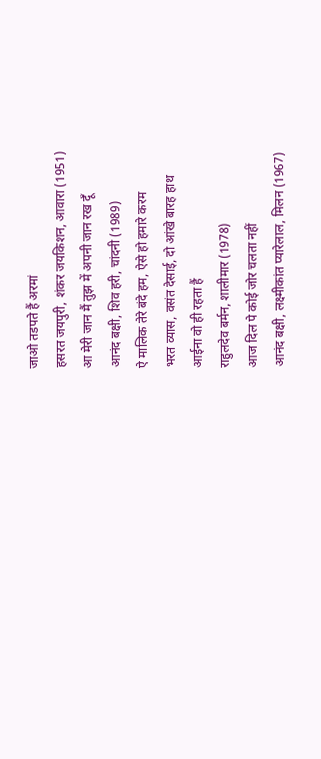जाओ तडपते हैं अरमां
हसरत जयपुरी, शंकर जयकिशन, आवारा (1951)
आ मेरी जान मैं तुझ में अपनी जान रख दूँ
आनंद बक्षी, शिव हरी, चांदनी (1989)
ऐ मालिक तेरे बंदे हम, ऐसे हो हमारे करम
भरत व्यास, वसंत देसाई, दो आंखे बारह हाथ
आईना वो ही रहता हैं
राहुलदेव बर्मन, शालीमार (1978)
आज दिल पे कोई जोर चलता नहीं
आनंद बक्षी, लक्ष्मीकांत प्यारेलाल, मिलन (1967)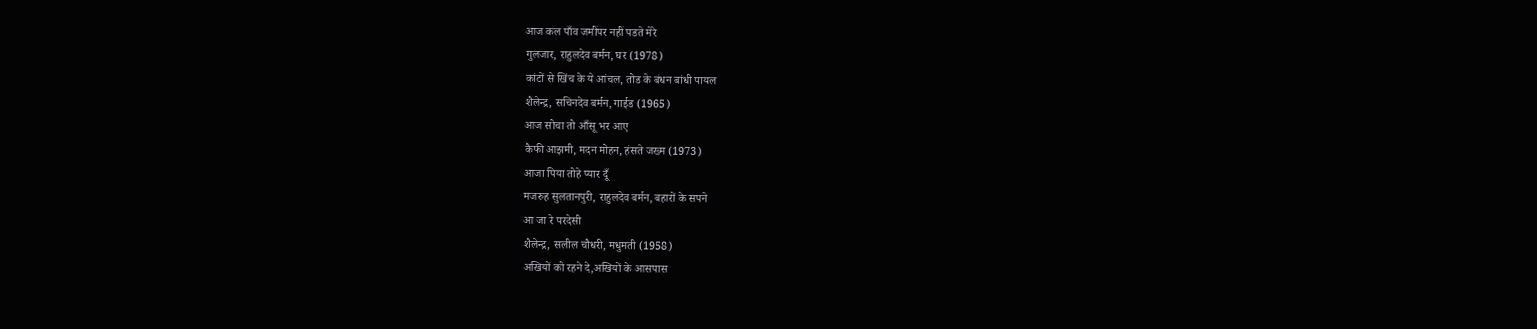आज कल पाँव जमींपर नहीं पडते मेरे
गुलजार, राहुलदेव बर्मन, घर (1978)
कांटों से खिंच के ये आंचल, तोड के बंधन बांधी पायल
शैलेन्द्र, सचिनदेव बर्मन, गाईड (1965)
आज सोचा तो आँसू भर आए
कैफी आझमी, मदन मोहन, हंसते जख्म (1973)
आजा पिया तोहे प्यार दूँ
मजरुह सुलतानपुरी, राहुलदेव बर्मन, बहारों के सपने
आ जा रे परदेसी
शैलेन्द्र, सलील चौधरी, मधुमती (1958)
अखियों को रहने दे,अखियों के आसपास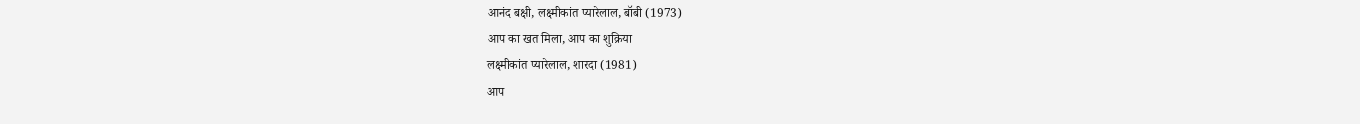आनंद बक्षी, लक्ष्मीकांत प्यारेलाल, बॉबी (1973)
आप का खत मिला, आप का शुक्रिया
लक्ष्मीकांत प्यारेलाल, शारदा (1981)
आप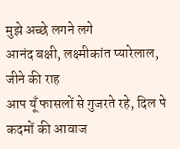मुझे अच्छे लगने लगे
आनंद बक्षी, लक्ष्मीकांत प्यारेलाल, जीने की राह
आप यूँ फासलों से गुजरते रहे, दिल पे कदमों की आवाज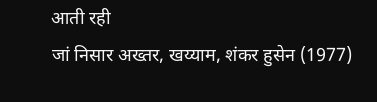आती रही
जां निसार अख्तर, खय्याम, शंकर हुसेन (1977)